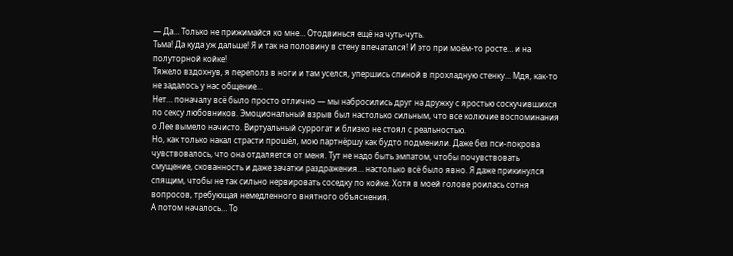— Да… Только не прижимайся ко мне… Отодвинься ещё на чуть-чуть.
Тьма! Да куда уж дальше! Я и так на половину в стену впечатался! И это при моём-то росте… и на полуторной койке!
Тяжело вздохнув, я переполз в ноги и там уселся, упершись спиной в прохладную стенку… Мдя, как-то не задалось у нас общение…
Нет… поначалу всё было просто отлично — мы набросились друг на дружку с яростью соскучившихся по сексу любовников. Эмоциональный взрыв был настолько сильным, что все колючие воспоминания о Лее вымело начисто. Виртуальный суррогат и близко не стоял с реальностью.
Но, как только накал страсти прошёл, мою партнёршу как будто подменили. Даже без пси-покрова чувствовалось, что она отдаляется от меня. Тут не надо быть эмпатом, чтобы почувствовать смущение, скованность и даже зачатки раздражения… настолько всё было явно. Я даже прикинулся спящим, чтобы не так сильно нервировать соседку по койке. Хотя в моей голове роилась сотня вопросов, требующая немедленного внятного объяснения.
А потом началось… То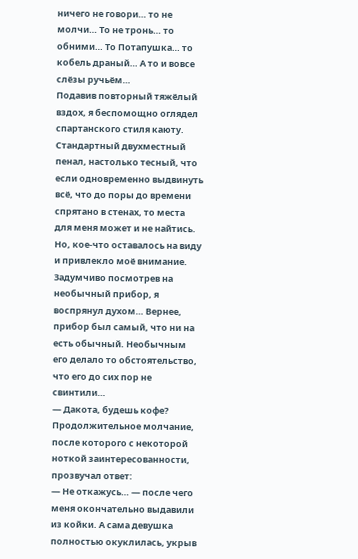ничего не говори… то не молчи… То не тронь… то обними… То Потапушка… то кобель драный… А то и вовсе слёзы ручьём…
Подавив повторный тяжёлый вздох, я беспомощно оглядел спартанского стиля каюту. Стандартный двухместный пенал, настолько тесный, что если одновременно выдвинуть всё, что до поры до времени спрятано в стенах, то места для меня может и не найтись. Но, кое-что оставалось на виду и привлекло моё внимание. Задумчиво посмотрев на необычный прибор, я воспрянул духом… Вернее, прибор был самый, что ни на есть обычный. Необычным его делало то обстоятельство, что его до сих пор не свинтили…
— Дакота, будешь кофе?
Продолжительное молчание, после которого с некоторой ноткой заинтересованности, прозвучал ответ:
— Не откажусь… — после чего меня окончательно выдавили из койки. А сама девушка полностью окуклилась, укрыв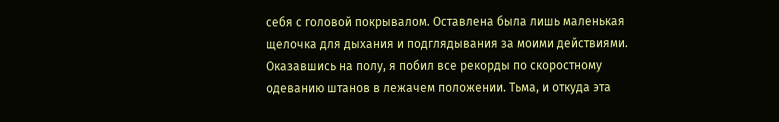себя с головой покрывалом. Оставлена была лишь маленькая щелочка для дыхания и подглядывания за моими действиями.
Оказавшись на полу, я побил все рекорды по скоростному одеванию штанов в лежачем положении. Тьма, и откуда эта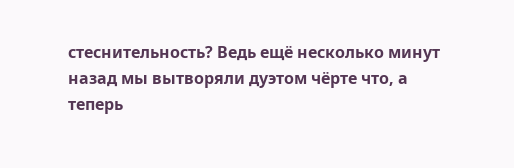стеснительность? Ведь ещё несколько минут назад мы вытворяли дуэтом чёрте что, а теперь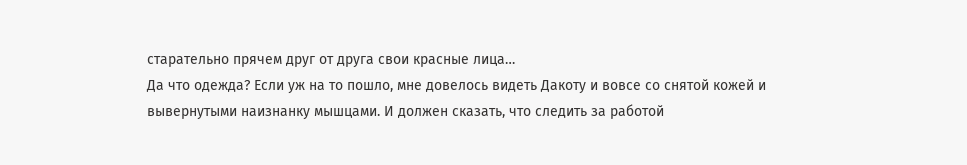старательно прячем друг от друга свои красные лица…
Да что одежда? Если уж на то пошло, мне довелось видеть Дакоту и вовсе со снятой кожей и вывернутыми наизнанку мышцами. И должен сказать, что следить за работой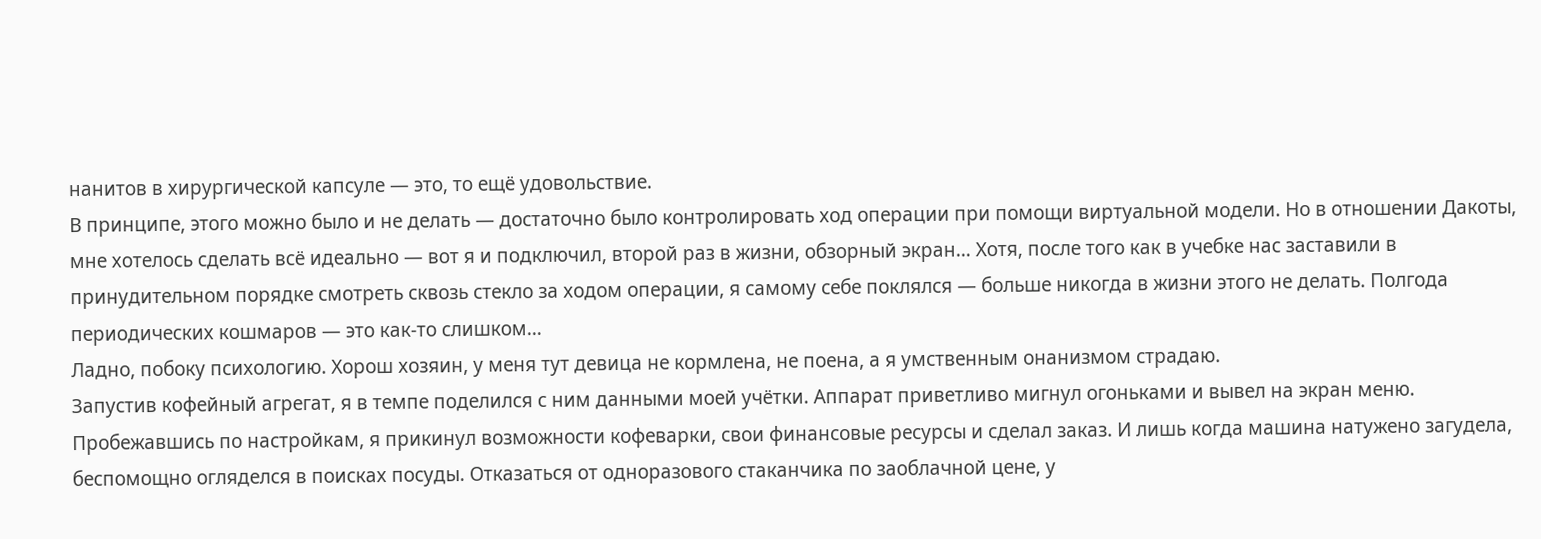нанитов в хирургической капсуле — это, то ещё удовольствие.
В принципе, этого можно было и не делать — достаточно было контролировать ход операции при помощи виртуальной модели. Но в отношении Дакоты, мне хотелось сделать всё идеально — вот я и подключил, второй раз в жизни, обзорный экран… Хотя, после того как в учебке нас заставили в принудительном порядке смотреть сквозь стекло за ходом операции, я самому себе поклялся — больше никогда в жизни этого не делать. Полгода периодических кошмаров — это как-то слишком…
Ладно, побоку психологию. Хорош хозяин, у меня тут девица не кормлена, не поена, а я умственным онанизмом страдаю.
Запустив кофейный агрегат, я в темпе поделился с ним данными моей учётки. Аппарат приветливо мигнул огоньками и вывел на экран меню. Пробежавшись по настройкам, я прикинул возможности кофеварки, свои финансовые ресурсы и сделал заказ. И лишь когда машина натужено загудела, беспомощно огляделся в поисках посуды. Отказаться от одноразового стаканчика по заоблачной цене, у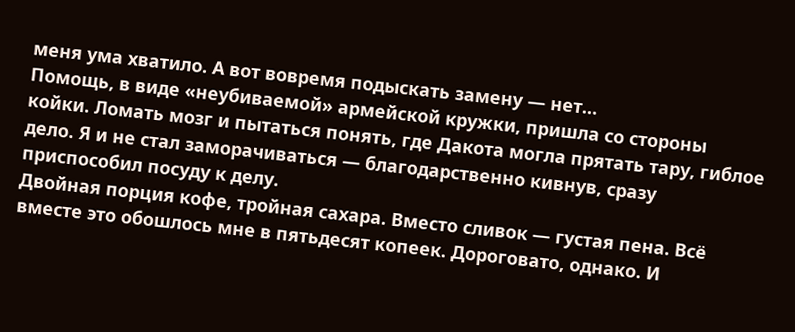меня ума хватило. А вот вовремя подыскать замену — нет…
Помощь, в виде «неубиваемой» армейской кружки, пришла со стороны койки. Ломать мозг и пытаться понять, где Дакота могла прятать тару, гиблое дело. Я и не стал заморачиваться — благодарственно кивнув, сразу приспособил посуду к делу.
Двойная порция кофе, тройная сахара. Вместо сливок — густая пена. Всё вместе это обошлось мне в пятьдесят копеек. Дороговато, однако. И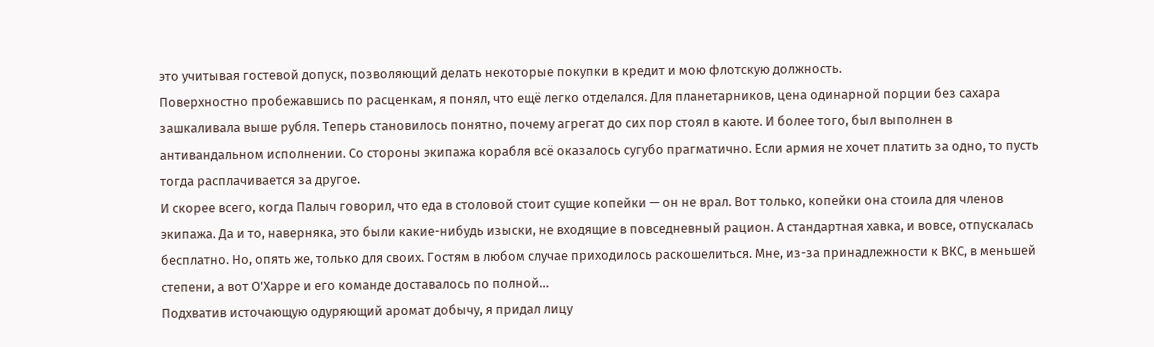это учитывая гостевой допуск, позволяющий делать некоторые покупки в кредит и мою флотскую должность.
Поверхностно пробежавшись по расценкам, я понял, что ещё легко отделался. Для планетарников, цена одинарной порции без сахара зашкаливала выше рубля. Теперь становилось понятно, почему агрегат до сих пор стоял в каюте. И более того, был выполнен в антивандальном исполнении. Со стороны экипажа корабля всё оказалось сугубо прагматично. Если армия не хочет платить за одно, то пусть тогда расплачивается за другое.
И скорее всего, когда Палыч говорил, что еда в столовой стоит сущие копейки — он не врал. Вот только, копейки она стоила для членов экипажа. Да и то, наверняка, это были какие-нибудь изыски, не входящие в повседневный рацион. А стандартная хавка, и вовсе, отпускалась бесплатно. Но, опять же, только для своих. Гостям в любом случае приходилось раскошелиться. Мне, из-за принадлежности к ВКС, в меньшей степени, а вот О'Харре и его команде доставалось по полной…
Подхватив источающую одуряющий аромат добычу, я придал лицу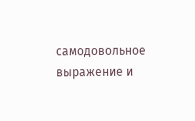самодовольное выражение и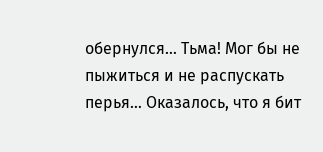обернулся… Тьма! Мог бы не пыжиться и не распускать перья… Оказалось, что я бит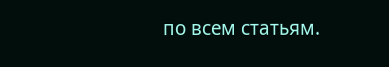по всем статьям.